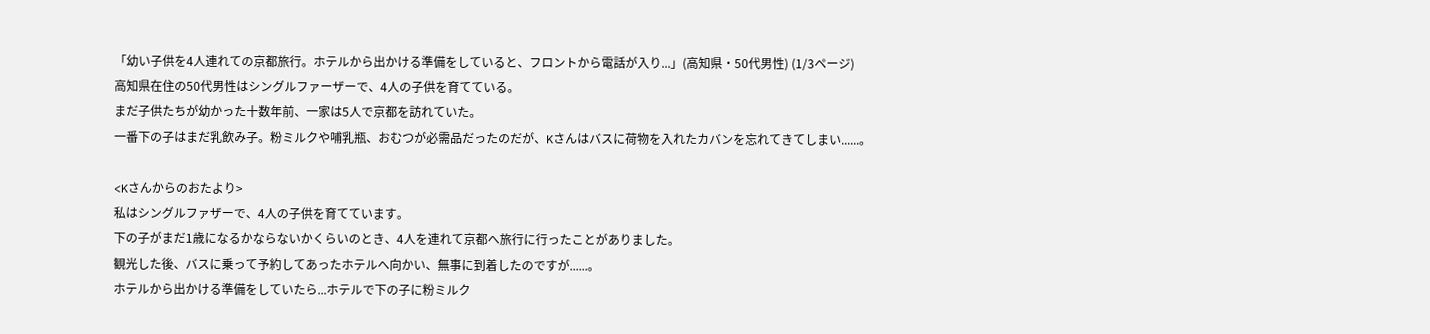「幼い子供を4人連れての京都旅行。ホテルから出かける準備をしていると、フロントから電話が入り...」(高知県・50代男性) (1/3ページ)
高知県在住の50代男性はシングルファーザーで、4人の子供を育てている。
まだ子供たちが幼かった十数年前、一家は5人で京都を訪れていた。
一番下の子はまだ乳飲み子。粉ミルクや哺乳瓶、おむつが必需品だったのだが、Kさんはバスに荷物を入れたカバンを忘れてきてしまい......。

<Kさんからのおたより>
私はシングルファザーで、4人の子供を育てています。
下の子がまだ1歳になるかならないかくらいのとき、4人を連れて京都へ旅行に行ったことがありました。
観光した後、バスに乗って予約してあったホテルへ向かい、無事に到着したのですが......。
ホテルから出かける準備をしていたら...ホテルで下の子に粉ミルク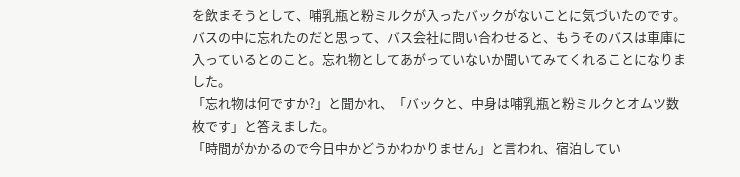を飲まそうとして、哺乳瓶と粉ミルクが入ったバックがないことに気づいたのです。
バスの中に忘れたのだと思って、バス会社に問い合わせると、もうそのバスは車庫に入っているとのこと。忘れ物としてあがっていないか聞いてみてくれることになりました。
「忘れ物は何ですか?」と聞かれ、「バックと、中身は哺乳瓶と粉ミルクとオムツ数枚です」と答えました。
「時間がかかるので今日中かどうかわかりません」と言われ、宿泊してい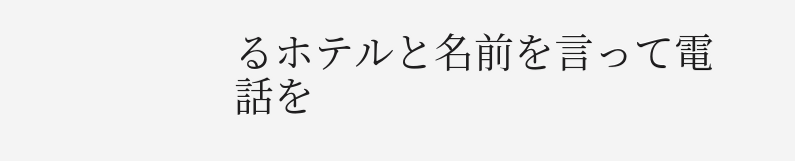るホテルと名前を言って電話を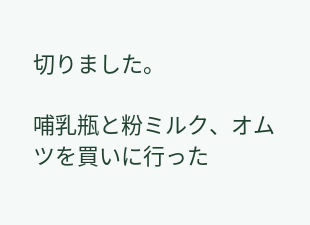切りました。

哺乳瓶と粉ミルク、オムツを買いに行った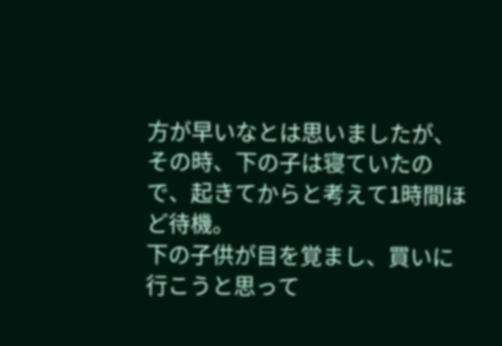方が早いなとは思いましたが、その時、下の子は寝ていたので、起きてからと考えて1時間ほど待機。
下の子供が目を覚まし、買いに行こうと思って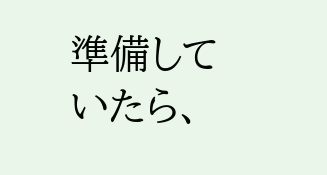準備していたら、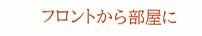フロントから部屋に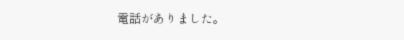電話がありました。